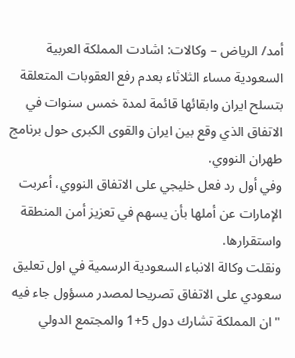أمد/ الرياض – وكالات: اشادت المملكة العربية السعودية مساء الثلاثاء بعدم رفع العقوبات المتعلقة بتسلح ايران وابقائها قائمة لمدة خمس سنوات في الاتفاق الذي وقع بين ايران والقوى الكبرى حول برنامج طهران النووي.
وفي أول رد فعل خليجي على الاتفاق النووي، أعربت الإمارات عن أملها بأن يسهم في تعزيز أمن المنطقة واستقرارها.
ونقلت وكالة الانباء السعودية الرسمية في اول تعليق سعودي على الاتفاق تصريحا لمصدر مسؤول جاء فيه "ان المملكة تشارك دول 5+1 والمجتمع الدولي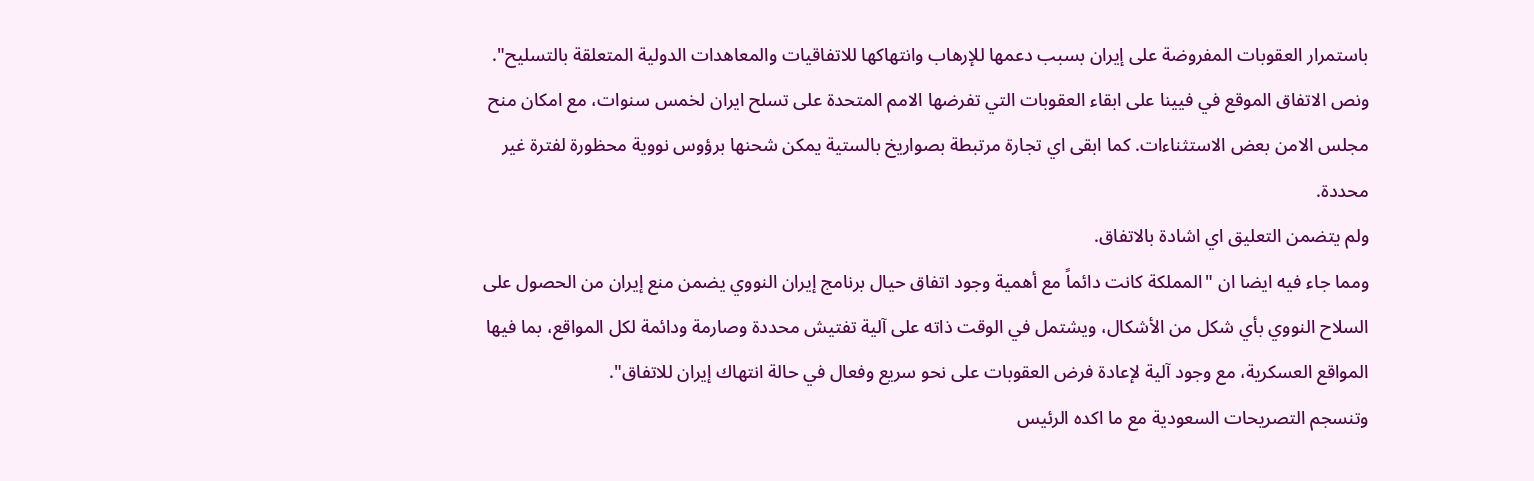باستمرار العقوبات المفروضة على إيران بسبب دعمها للإرهاب وانتهاكها للاتفاقيات والمعاهدات الدولية المتعلقة بالتسليح".
ونص الاتفاق الموقع في فيينا على ابقاء العقوبات التي تفرضها الامم المتحدة على تسلح ايران لخمس سنوات، مع امكان منح مجلس الامن بعض الاستثناءات. كما ابقى اي تجارة مرتبطة بصواريخ بالستية يمكن شحنها برؤوس نووية محظورة لفترة غير محددة.
ولم يتضمن التعليق اي اشادة بالاتفاق.
ومما جاء فيه ايضا ان "المملكة كانت دائماً مع أهمية وجود اتفاق حيال برنامج إيران النووي يضمن منع إيران من الحصول على السلاح النووي بأي شكل من الأشكال، ويشتمل في الوقت ذاته على آلية تفتيش محددة وصارمة ودائمة لكل المواقع، بما فيها المواقع العسكرية، مع وجود آلية لإعادة فرض العقوبات على نحو سريع وفعال في حالة انتهاك إيران للاتفاق".
وتنسجم التصريحات السعودية مع ما اكده الرئيس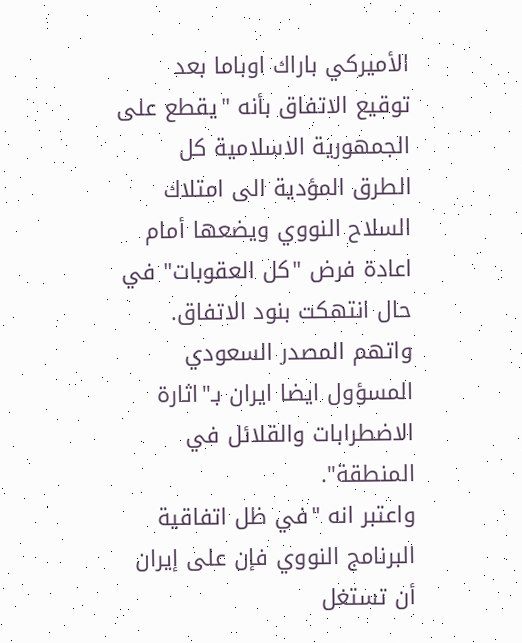الأميركي باراك اوباما بعد توقيع الاتفاق بأنه "يقطع على الجمهورية الاسلامية كل الطرق المؤدية الى امتلاك السلاح النووي ويضعها أمام اعادة فرض "كل العقوبات" في حال انتهكت بنود الاتفاق.
واتهم المصدر السعودي المسؤول ايضا ايران بـ"اثارة الاضطرابات والقلائل في المنطقة".
واعتبر انه "في ظل اتفاقية البرنامج النووي فإن على إيران أن تستغل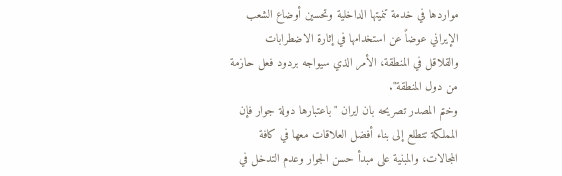مواردها في خدمة تنميتها الداخلية وتحسين أوضاع الشعب الإيراني عوضاً عن استخدامها في إثارة الاضطرابات والقلاقل في المنطقة، الأمر الذي سيواجه بردود فعل حازمة من دول المنطقة".
وختم المصدر تصريحه بان ايران "باعتبارها دولة جوار فإن المملكة تتطلع إلى بناء أفضل العلاقات معها في كافة المجالات، والمبنية على مبدأ حسن الجوار وعدم التدخل في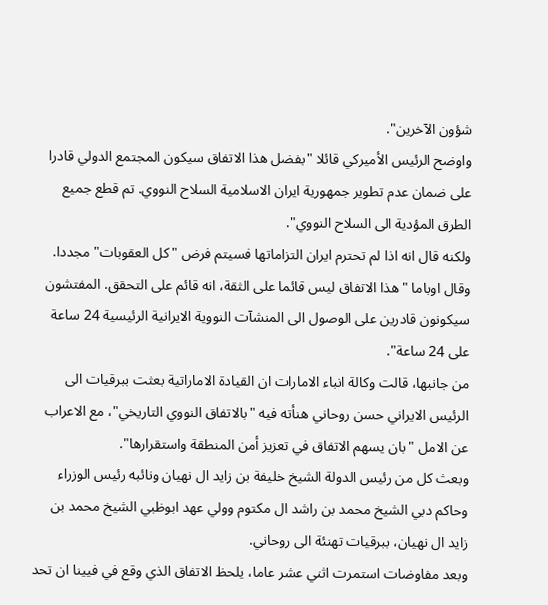شؤون الآخرين".
واوضح الرئيس الأميركي قائلا "بفضل هذا الاتفاق سيكون المجتمع الدولي قادرا على ضمان عدم تطوير جمهورية ايران الاسلامية السلاح النووي. تم قطع جميع الطرق المؤدية الى السلاح النووي".
ولكنه قال انه اذا لم تحترم ايران التزاماتها فسيتم فرض "كل العقوبات" مجددا.
وقال اوباما "هذا الاتفاق ليس قائما على الثقة، انه قائم على التحقق. المفتشون سيكونون قادرين على الوصول الى المنشآت النووية الايرانية الرئيسية 24 ساعة على 24 ساعة".
من جانبها، قالت وكالة انباء الامارات ان القيادة الاماراتية بعثت ببرقيات الى الرئيس الايراني حسن روحاني هنأته فيه "بالاتفاق النووي التاريخي"، مع الاعراب عن الامل "بان يسهم الاتفاق في تعزيز أمن المنطقة واستقرارها".
وبعث كل من رئيس الدولة الشيخ خليفة بن زايد ال نهيان ونائبه رئيس الوزراء وحاكم دبي الشيخ محمد بن راشد ال مكتوم وولي عهد ابوظبي الشيخ محمد بن زايد ال نهيان، ببرقيات تهنئة الى روحاني.
وبعد مفاوضات استمرت اثني عشر عاما، يلحظ الاتفاق الذي وقع في فيينا ان تحد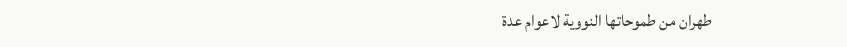طهران من طموحاتها النووية لاعوام عدة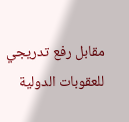مقابل رفع تدريجي للعقوبات الدولية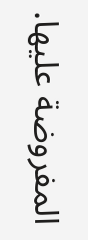المفروضة عليها.